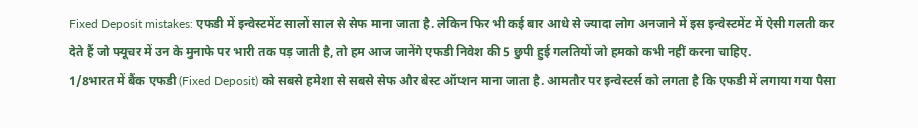Fixed Deposit mistakes: एफडी में इन्वेस्टमेंट सालों साल से सेफ माना जाता है. लेकिन फिर भी कई बार आधे से ज्यादा लोग अनजाने में इस इन्वेस्टमेंट में ऐसी गलती कर देते हैं जो फ्यूचर में उन के मुनाफे पर भारी तक पड़ जाती है, तो हम आज जानेंगे एफडी निवेश की 5 छुपी हुई गलतियों जो हमको कभी नहीं करना चाहिए.
1/8भारत में बैंक एफडी (Fixed Deposit) को सबसे हमेशा से सबसे सेफ और बेस्ट ऑप्शन माना जाता है. आमतौर पर इन्वेस्टर्स को लगता है कि एफडी में लगाया गया पैसा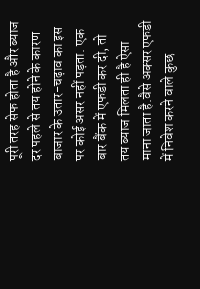पूरी तरह सेफ होता है और ब्याज दर पहले से तय होने के कारण बाजार के उतार-चढ़ाव का इस पर कोई असर नहीं पड़ता. एक बार बैंक में एफडी कर दी, तो तय ब्याज मिलता ही है ऐसा माना जाता है.वैसे अक्सर एफडी में निवेश करने वाले कुछ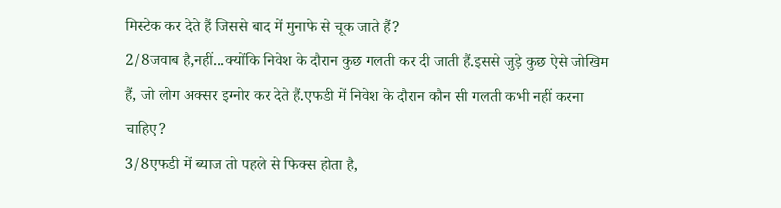मिस्टेक कर देते हैं जिससे बाद में मुनाफे से चूक जाते हैं?
2/8जवाब है,नहीं...क्योंकि निवेश के दौरान कुछ गलती कर दी जाती हैं.इससे जुड़े कुछ ऐसे जोखिम हैं, जो लोग अक्सर इग्नोर कर देते हैं.एफडी में निवेश के दौरान कौन सी गलती कभी नहीं करना चाहिए?
3/8एफडी में ब्याज तो पहले से फिक्स होता है,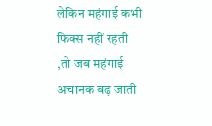लेकिन महंगाई कभी फिक्स नहीं रहती ,तो जब महंगाई अचानक बढ़ जाती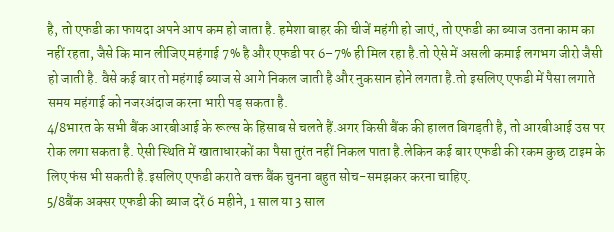है, तो एफडी का फायदा अपने आप कम हो जाता है. हमेशा बाहर की चीजें महंगी हो जाएं, तो एफडी का ब्याज उतना काम का नहीं रहता, जैसे कि मान लीजिए महंगाई 7% है और एफडी पर 6–7% ही मिल रहा है.तो ऐसे में असली कमाई लगभग जीरो जैसी हो जाती है. वैसे कई बार तो महंगाई ब्याज से आगे निकल जाती है और नुकसान होने लगता है.तो इसलिए एफडी में पैसा लगाते समय महंगाई को नजरअंदाज करना भारी पड़ सकता है.
4/8भारत के सभी बैंक आरबीआई के रूल्स के हिसाब से चलते हैं.अगर किसी बैंक की हालत बिगड़ती है, तो आरबीआई उस पर रोक लगा सकता है. ऐसी स्थिति में खाताधारकों का पैसा तुरंत नहीं निकल पाता है.लेकिन कई बार एफडी की रकम कुछ टाइम के लिए फंस भी सकती है.इसलिए एफडी कराते वक्त बैंक चुनना बहुत सोच-समझकर करना चाहिए.
5/8बैंक अक्सर एफडी की ब्याज दरें 6 महीने, 1 साल या 3 साल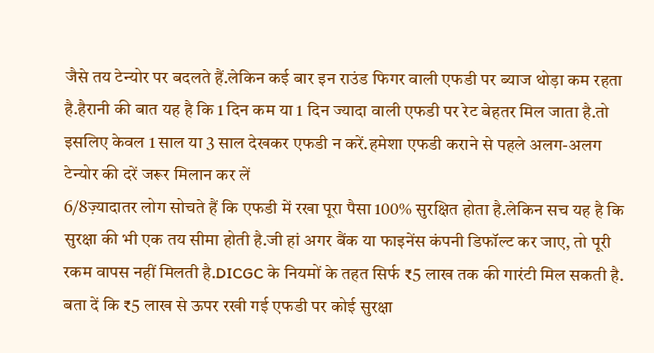जैसे तय टेन्योर पर बदलते हैं.लेकिन कई बार इन राउंड फिगर वाली एफडी पर ब्याज थोड़ा कम रहता है.हैरानी की बात यह है कि 1 दिन कम या 1 दिन ज्यादा वाली एफडी पर रेट बेहतर मिल जाता है.तो इसलिए केवल 1 साल या 3 साल देखकर एफडी न करें.हमेशा एफडी कराने से पहले अलग-अलग टेन्योर की दरें जरूर मिलान कर लें
6/8ज़्यादातर लोग सोचते हैं कि एफडी में रखा पूरा पैसा 100% सुरक्षित होता है.लेकिन सच यह है कि सुरक्षा की भी एक तय सीमा होती है.जी हां अगर बैंक या फाइनेंस कंपनी डिफॉल्ट कर जाए, तो पूरी रकम वापस नहीं मिलती है.DICGC के नियमों के तहत सिर्फ ₹5 लाख तक की गारंटी मिल सकती है. बता दें कि ₹5 लाख से ऊपर रखी गई एफडी पर कोई सुरक्षा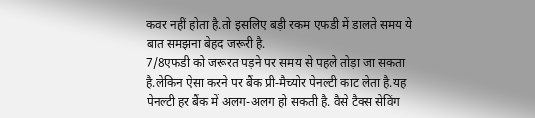कवर नहीं होता है.तो इसलिए बड़ी रकम एफडी में डालते समय ये बात समझना बेहद जरूरी है.
7/8एफडी को जरूरत पड़ने पर समय से पहले तोड़ा जा सकता है.लेकिन ऐसा करने पर बैंक प्री-मैच्योर पेनल्टी काट लेता है.यह पेनल्टी हर बैंक में अलग-अलग हो सकती है. वैसे टैक्स सेविंग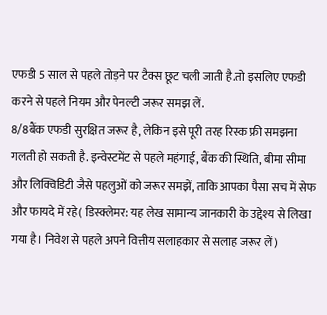एफडी 5 साल से पहले तोड़ने पर टैक्स छूट चली जाती है.तो इसलिए एफडी करने से पहले नियम और पेनल्टी जरूर समझ लें.
8/8बैंक एफडी सुरक्षित जरूर है, लेकिन इसे पूरी तरह रिस्क फ्री समझना गलती हो सकती है. इन्वेस्टमेंट से पहले महंगाई, बैंक की स्थिति, बीमा सीमा और लिक्विडिटी जैसे पहलुओं को जरूर समझें, ताकि आपका पैसा सच में सेफ और फायदे में रहे( डिस्क्लेमर: यह लेख सामान्य जानकारी के उद्देश्य से लिखा गया है। निवेश से पहले अपने वित्तीय सलाहकार से सलाह जरूर लें)